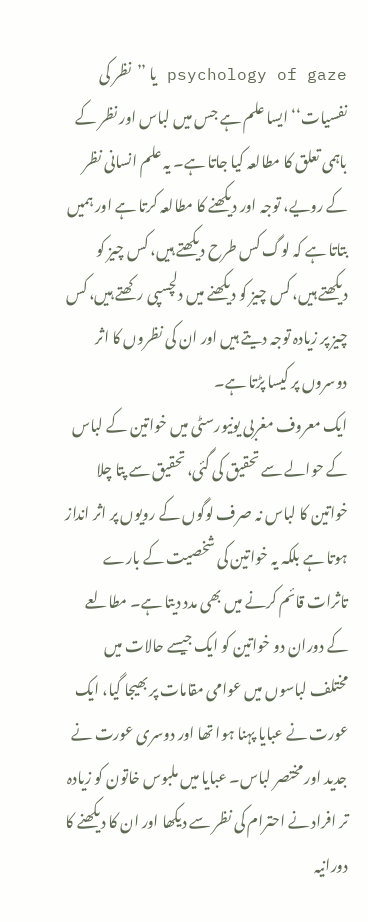psychology of gaze یا ’’نظر کی نفسیات‘‘ ایسا علم ہے جس میں لباس اور نظر کے باہمی تعلق کا مطالعہ کیا جاتا ہے۔ یہ علم انسانی نظر کے رویے، توجہ اور دیکھنے کا مطالعہ کرتا ہے اور ہمیں بتاتا ہے کہ لوگ کس طرح دیکھتے ہیں، کس چیز کو دیکھتے ہیں، کس چیز کو دیکھنے میں دلچسپی رکھتے ہیں، کس چیز پر زیادہ توجہ دیتے ہیں اور ان کی نظروں کا اثر دوسروں پر کیسا پڑتا ہے۔
ایک معروف مغربی یونیورسٹی میں خواتین کے لباس کے حوالے سے تحقیق کی گئی، تحقیق سے پتا چلا خواتین کا لباس نہ صرف لوگوں کے رویوں پر اثر انداز ہوتا ہے بلکہ یہ خواتین کی شخصیت کے بارے تاثرات قائم کرنے میں بھی مدد دیتا ہے۔ مطالعے کے دوران دو خواتین کو ایک جیسے حالات میں مختلف لباسوں میں عوامی مقامات پر بھیجا گیا، ایک عورت نے عبایا پہنا ہوا تھا اور دوسری عورت نے جدید اور مختصر لباس۔ عبایا میں ملبوس خاتون کو زیادہ تر افراد نے احترام کی نظر سے دیکھا اور ان کا دیکھنے کا دورانیہ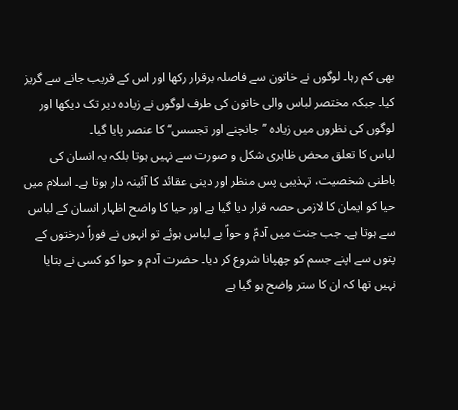بھی کم رہا۔ لوگوں نے خاتون سے فاصلہ برقرار رکھا اور اس کے قریب جانے سے گریز کیا۔ جبکہ مختصر لباس والی خاتون کی طرف لوگوں نے زیادہ دیر تک دیکھا اور لوگوں کی نظروں میں زیادہ ’’جانچنے اور تجسس‘‘ کا عنصر پایا گیا۔
لباس کا تعلق محض ظاہری شکل و صورت سے نہیں ہوتا بلکہ یہ انسان کی باطنی شخصیت، تہذیبی پس منظر اور دینی عقائد کا آئینہ دار ہوتا ہے۔ اسلام میں حیا کو ایمان کا لازمی حصہ قرار دیا گیا ہے اور حیا کا واضح اظہار انسان کے لباس سے ہوتا ہے۔ جب جنت میں آدمؑ و حواؑ بے لباس ہوئے تو انہوں نے فوراً درختوں کے پتوں سے اپنے جسم کو چھپانا شروع کر دیا۔ حضرت آدم و حوا کو کسی نے بتایا نہیں تھا کہ ان کا ستر واضح ہو گیا ہے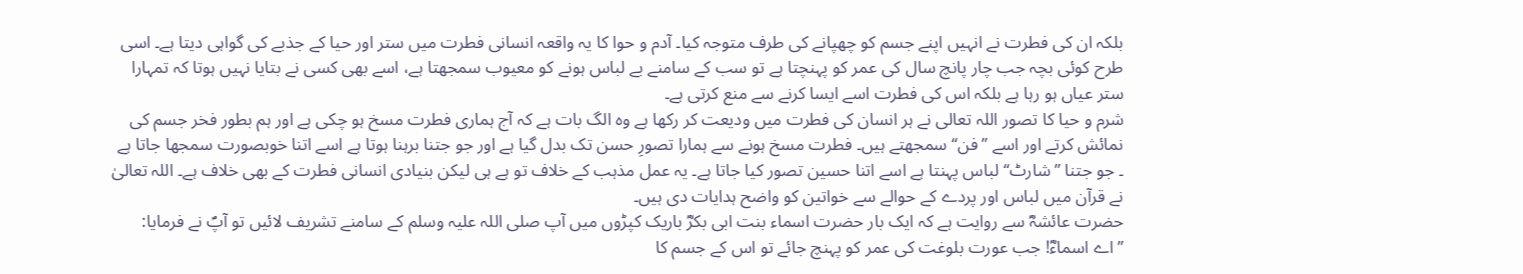بلکہ ان کی فطرت نے انہیں اپنے جسم کو چھپانے کی طرف متوجہ کیا۔ آدم و حوا کا یہ واقعہ انسانی فطرت میں ستر اور حیا کے جذبے کی گواہی دیتا ہے۔ اسی طرح کوئی بچہ جب چار پانچ سال کی عمر کو پہنچتا ہے تو سب کے سامنے بے لباس ہونے کو معیوب سمجھتا ہے، اسے بھی کسی نے بتایا نہیں ہوتا کہ تمہارا ستر عیاں ہو رہا ہے بلکہ اس کی فطرت اسے ایسا کرنے سے منع کرتی ہے۔
شرم و حیا کا تصور اللہ تعالی نے ہر انسان کی فطرت میں ودیعت کر رکھا ہے وہ الگ بات ہے کہ آج ہماری فطرت مسخ ہو چکی ہے اور ہم بطور فخر جسم کی نمائش کرتے اور اسے ’’فن‘‘ سمجھتے ہیں۔ فطرت مسخ ہونے سے ہمارا تصورِ حسن تک بدل گیا ہے اور جو جتنا برہنا ہوتا ہے اسے اتنا خوبصورت سمجھا جاتا ہے ۔ جو جتنا ’’شارٹ‘‘ لباس پہنتا ہے اسے اتنا حسین تصور کیا جاتا ہے۔ یہ عمل مذہب کے خلاف تو ہے ہی لیکن بنیادی انسانی فطرت کے بھی خلاف ہے۔ اللہ تعالیٰ نے قرآن میں لباس اور پردے کے حوالے سے خواتین کو واضح ہدایات دی ہیں۔
حضرت عائشہؓ سے روایت ہے کہ ایک بار حضرت اسماء بنت ابی بکرؓ باریک کپڑوں میں آپ صلی اللہ علیہ وسلم کے سامنے تشریف لائیں تو آپؐ نے فرمایا: ’’اے اسماءؓ! جب عورت بلوغت کی عمر کو پہنچ جائے تو اس کے جسم کا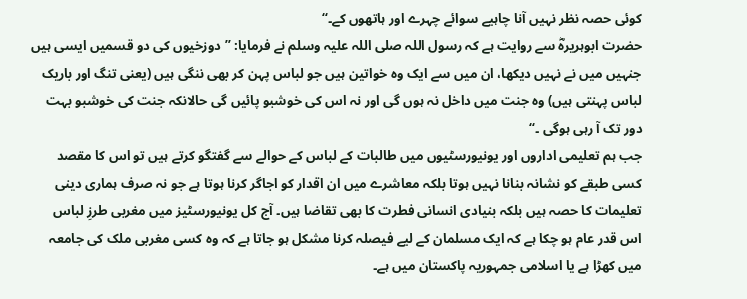کوئی حصہ نظر نہیں آنا چاہیے سوائے چہرے اور ہاتھوں کے۔‘‘
حضرت ابوہریرہؓ سے روایت ہے کہ رسول اللہ صلی اللہ علیہ وسلم نے فرمایا: ’’دوزخیوں کی دو قسمیں ایسی ہیں جنہیں میں نے نہیں دیکھا، ان میں سے ایک وہ خواتین ہیں جو لباس پہن کر بھی ننگی ہیں (یعنی تنگ اور باریک لباس پہنتی ہیں) وہ جنت میں داخل نہ ہوں گی اور نہ اس کی خوشبو پائیں گی حالانکہ جنت کی خوشبو بہت دور تک آ رہی ہوگی ۔‘‘
جب ہم تعلیمی اداروں اور یونیورسٹیوں میں طالبات کے لباس کے حوالے سے گفتگو کرتے ہیں تو اس کا مقصد کسی طبقے کو نشانہ بنانا نہیں ہوتا بلکہ معاشرے میں ان اقدار کو اجاگر کرنا ہوتا ہے جو نہ صرف ہماری دینی تعلیمات کا حصہ ہیں بلکہ بنیادی انسانی فطرت کا بھی تقاضا ہیں۔ آج کل یونیورسٹیز میں مغربی طرزِ لباس اس قدر عام ہو چکا ہے کہ ایک مسلمان کے لیے فیصلہ کرنا مشکل ہو جاتا ہے کہ وہ کسی مغربی ملک کی جامعہ میں کھڑا ہے یا اسلامی جمہوریہ پاکستان میں ہے۔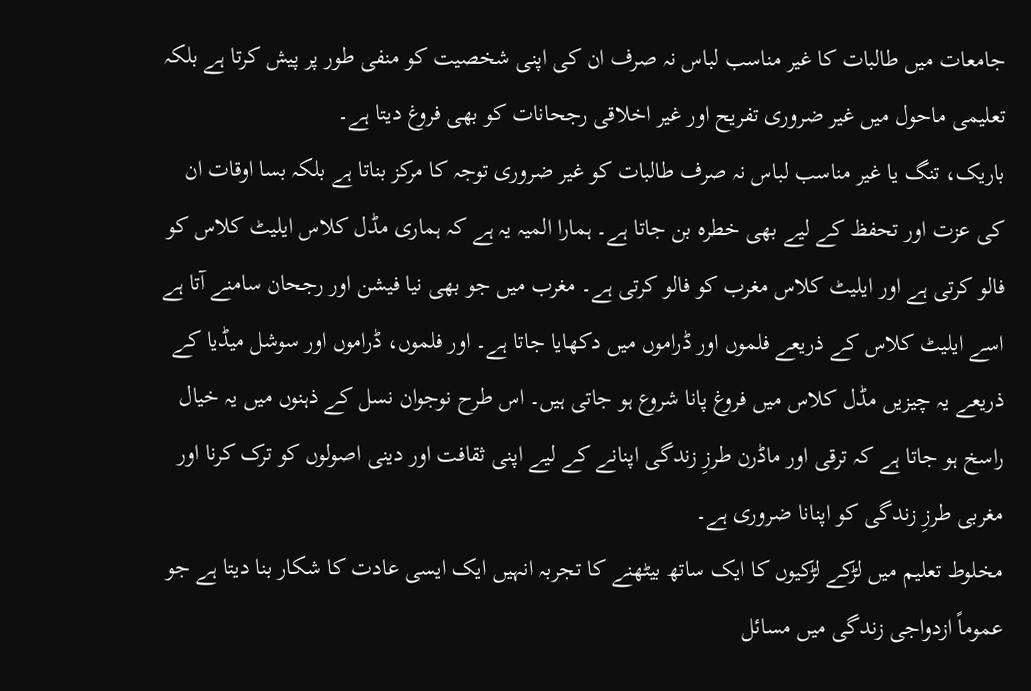جامعات میں طالبات کا غیر مناسب لباس نہ صرف ان کی اپنی شخصیت کو منفی طور پر پیش کرتا ہے بلکہ تعلیمی ماحول میں غیر ضروری تفریح اور غیر اخلاقی رجحانات کو بھی فروغ دیتا ہے۔
باریک، تنگ یا غیر مناسب لباس نہ صرف طالبات کو غیر ضروری توجہ کا مرکز بناتا ہے بلکہ بسا اوقات ان کی عزت اور تحفظ کے لیے بھی خطرہ بن جاتا ہے۔ ہمارا المیہ یہ ہے کہ ہماری مڈل کلاس ایلیٹ کلاس کو فالو کرتی ہے اور ایلیٹ کلاس مغرب کو فالو کرتی ہے۔ مغرب میں جو بھی نیا فیشن اور رجحان سامنے آتا ہے اسے ایلیٹ کلاس کے ذریعے فلموں اور ڈراموں میں دکھایا جاتا ہے۔ اور فلموں، ڈراموں اور سوشل میڈیا کے ذریعے یہ چیزیں مڈل کلاس میں فروغ پانا شروع ہو جاتی ہیں۔ اس طرح نوجوان نسل کے ذہنوں میں یہ خیال راسخ ہو جاتا ہے کہ ترقی اور ماڈرن طرزِ زندگی اپنانے کے لیے اپنی ثقافت اور دینی اصولوں کو ترک کرنا اور مغربی طرزِ زندگی کو اپنانا ضروری ہے۔
مخلوط تعلیم میں لڑکے لڑکیوں کا ایک ساتھ بیٹھنے کا تجربہ انہیں ایک ایسی عادت کا شکار بنا دیتا ہے جو عموماً ازدواجی زندگی میں مسائل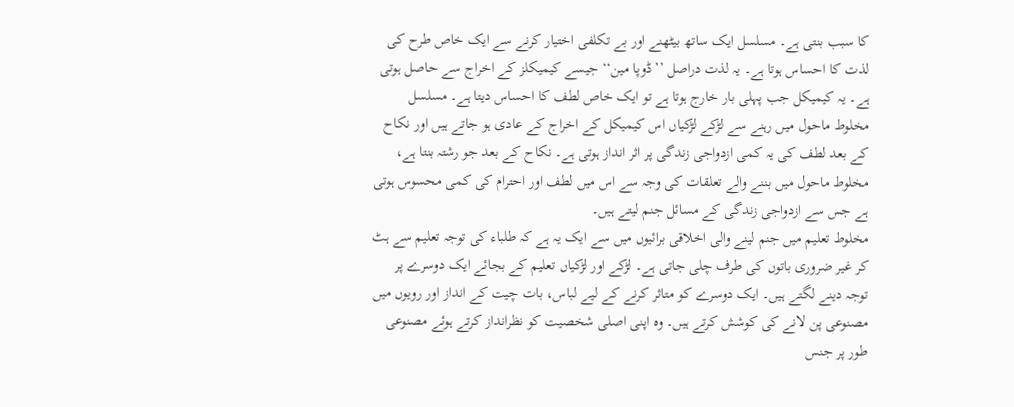کا سبب بنتی ہے۔ مسلسل ایک ساتھ بیٹھنے اور بے تکلفی اختیار کرنے سے ایک خاص طرح کی لذت کا احساس ہوتا ہے۔ یہ لذت دراصل ’’ڈوپا مین‘‘ جیسے کیمیکلز کے اخراج سے حاصل ہوتی ہے۔ یہ کیمیکل جب پہلی بار خارج ہوتا ہے تو ایک خاص لطف کا احساس دیتا ہے۔ مسلسل مخلوط ماحول میں رہنے سے لڑکے لڑکیاں اس کیمیکل کے اخراج کے عادی ہو جاتے ہیں اور نکاح کے بعد لطف کی یہ کمی ازدواجی زندگی پر اثر انداز ہوتی ہے۔ نکاح کے بعد جو رشتہ بنتا ہے، مخلوط ماحول میں بننے والے تعلقات کی وجہ سے اس میں لطف اور احترام کی کمی محسوس ہوتی ہے جس سے ازدواجی زندگی کے مسائل جنم لیتے ہیں۔
مخلوط تعلیم میں جنم لینے والی اخلاقی برائیوں میں سے ایک یہ ہے کہ طلباء کی توجہ تعلیم سے ہٹ کر غیر ضروری باتوں کی طرف چلی جاتی ہے۔ لڑکے اور لڑکیاں تعلیم کے بجائے ایک دوسرے پر توجہ دینے لگتے ہیں۔ ایک دوسرے کو متاثر کرنے کے لیے لباس، بات چیت کے انداز اور رویوں میں مصنوعی پن لانے کی کوشش کرتے ہیں۔ وہ اپنی اصلی شخصیت کو نظرانداز کرتے ہوئے مصنوعی طور پر جنس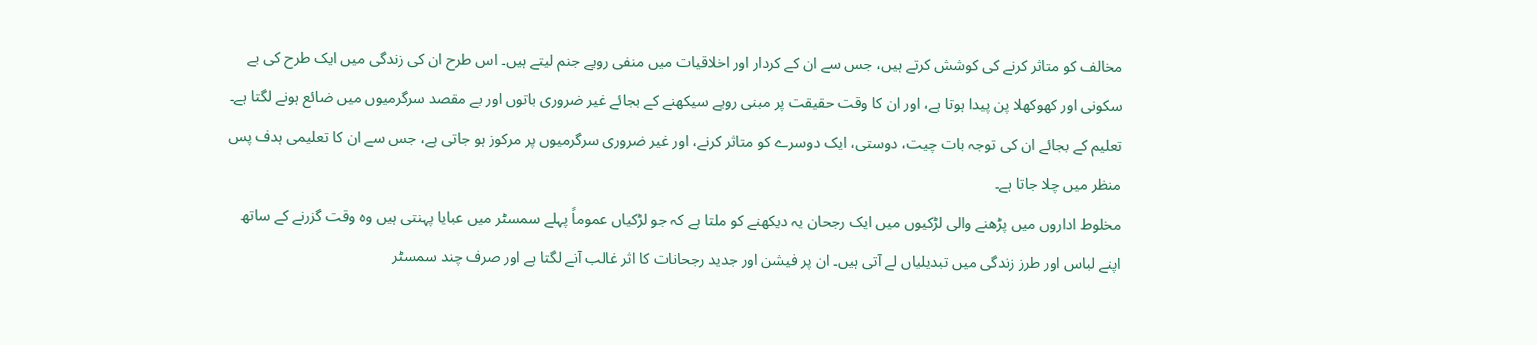مخالف کو متاثر کرنے کی کوشش کرتے ہیں، جس سے ان کے کردار اور اخلاقیات میں منفی رویے جنم لیتے ہیں۔ اس طرح ان کی زندگی میں ایک طرح کی بے سکونی اور کھوکھلا پن پیدا ہوتا ہے، اور ان کا وقت حقیقت پر مبنی رویے سیکھنے کے بجائے غیر ضروری باتوں اور بے مقصد سرگرمیوں میں ضائع ہونے لگتا ہے۔ تعلیم کے بجائے ان کی توجہ بات چیت، دوستی، ایک دوسرے کو متاثر کرنے، اور غیر ضروری سرگرمیوں پر مرکوز ہو جاتی ہے، جس سے ان کا تعلیمی ہدف پس منظر میں چلا جاتا ہے۔
مخلوط اداروں میں پڑھنے والی لڑکیوں میں ایک رجحان یہ دیکھنے کو ملتا ہے کہ جو لڑکیاں عموماً پہلے سمسٹر میں عبایا پہنتی ہیں وہ وقت گزرنے کے ساتھ اپنے لباس اور طرز زندگی میں تبدیلیاں لے آتی ہیں۔ ان پر فیشن اور جدید رجحانات کا اثر غالب آنے لگتا ہے اور صرف چند سمسٹر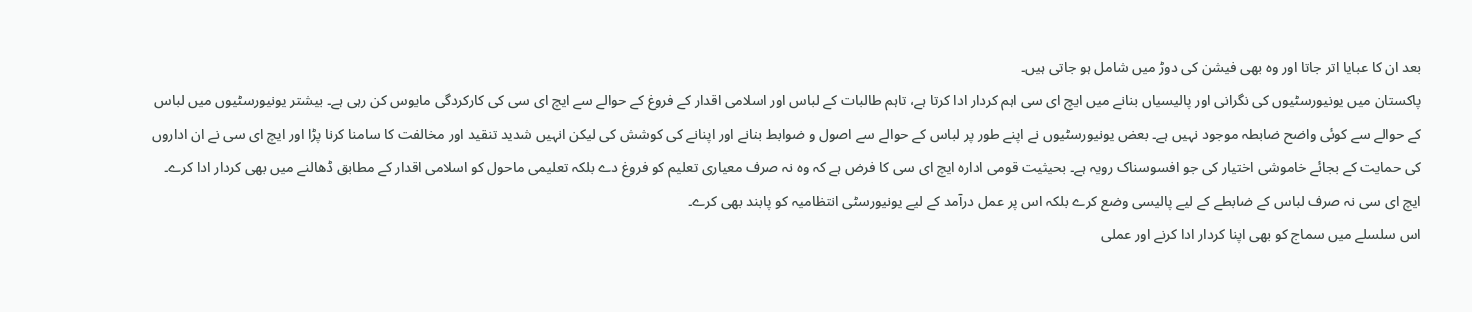بعد ان کا عبایا اتر جاتا اور وہ بھی فیشن کی دوڑ میں شامل ہو جاتی ہیں۔
پاکستان میں یونیورسٹیوں کی نگرانی اور پالیسیاں بنانے میں ایچ ای سی اہم کردار ادا کرتا ہے، تاہم طالبات کے لباس اور اسلامی اقدار کے فروغ کے حوالے سے ایچ ای سی کی کارکردگی مایوس کن رہی ہے۔ بیشتر یونیورسٹیوں میں لباس کے حوالے سے کوئی واضح ضابطہ موجود نہیں ہے۔ بعض یونیورسٹیوں نے اپنے طور پر لباس کے حوالے سے اصول و ضوابط بنانے اور اپنانے کی کوشش کی لیکن انہیں شدید تنقید اور مخالفت کا سامنا کرنا پڑا اور ایچ ای سی نے ان اداروں کی حمایت کے بجائے خاموشی اختیار کی جو افسوسناک رویہ ہے۔ بحیثیت قومی ادارہ ایچ ای سی کا فرض ہے کہ وہ نہ صرف معیاری تعلیم کو فروغ دے بلکہ تعلیمی ماحول کو اسلامی اقدار کے مطابق ڈھالنے میں بھی کردار ادا کرے۔ ایچ ای سی نہ صرف لباس کے ضابطے کے لیے پالیسی وضع کرے بلکہ اس پر عمل درآمد کے لیے یونیورسٹی انتظامیہ کو پابند بھی کرے۔
اس سلسلے میں سماج کو بھی اپنا کردار ادا کرنے اور عملی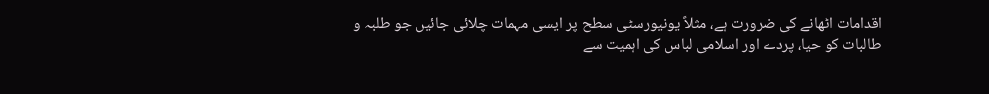اقدامات اٹھانے کی ضرورت ہے، مثلاً یونیورسٹی سطح پر ایسی مہمات چلائی جائیں جو طلبہ و طالبات کو حیا، پردے اور اسلامی لباس کی اہمیت سے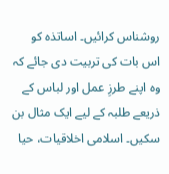روشناس کرائیں۔ اساتذہ کو اس بات کی تربیت دی جائے کہ وہ اپنے طرزِ عمل اور لباس کے ذریعے طلبہ کے لیے ایک مثال بن سکیں۔ اسلامی اخلاقیات، حیا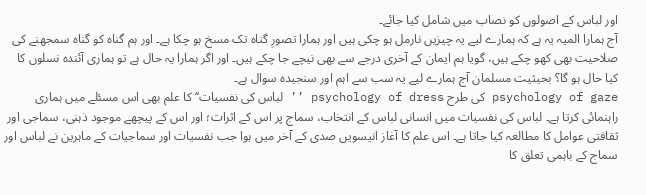اور لباس کے اصولوں کو نصاب میں شامل کیا جائے۔
آج ہمارا المیہ یہ ہے کہ ہمارے لیے یہ چیزیں نارمل ہو چکی ہیں اور ہمارا تصورِ گناہ تک مسخ ہو چکا ہے۔ اور ہم گناہ کو گناہ سمجھنے کی صلاحیت بھی کھو چکے ہیں، گویا ہم ایمان کے آخری درجے سے بھی نیچے جا چکے ہیں۔ اور اگر ہمارا یہ حال ہے تو ہماری آئندہ نسلوں کا کیا حال ہو گا؟ بحیثیت مسلمان آج ہمارے لیے یہ سب سے اہم اور سنجیدہ سوال ہے۔
psychology of gaze کی طرح psychology of dress ’’ لباس کی نفسیات‘‘ کا علم بھی اس مسئلے میں ہماری راہنمائی کرتا ہے۔ لباس کی نفسیات میں انسانی لباس کے انتخاب، سماج پر اس کے اثرات؛ اور اس کے پیچھے موجود ذہنی، سماجی اور ثقافتی عوامل کا مطالعہ کیا جاتا ہے۔ اس علم کا آغاز انیسویں صدی کے آخر میں ہوا جب نفسیات اور سماجیات کے ماہرین نے لباس اور سماج کے باہمی تعلق کا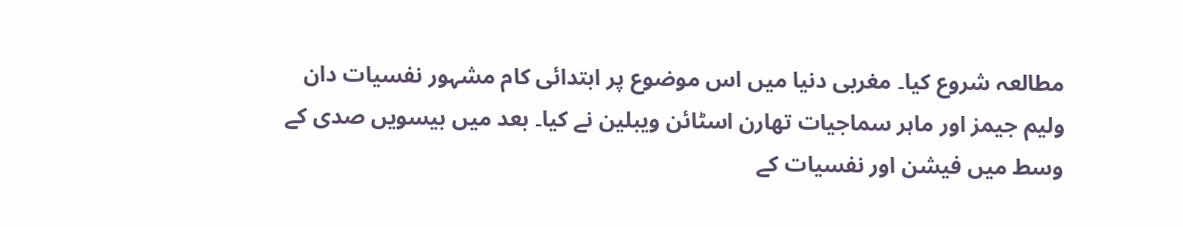مطالعہ شروع کیا۔ مغربی دنیا میں اس موضوع پر ابتدائی کام مشہور نفسیات دان ولیم جیمز اور ماہر سماجیات تھارن اسٹائن ویبلین نے کیا۔ بعد میں بیسویں صدی کے وسط میں فیشن اور نفسیات کے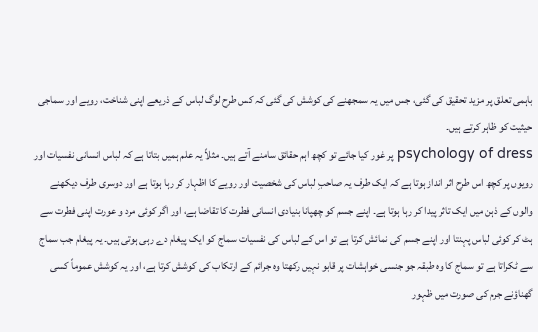باہمی تعلق پر مزید تحقیق کی گئی، جس میں یہ سمجھنے کی کوشش کی گئی کہ کس طرح لوگ لباس کے ذریعے اپنی شناخت، رویے اور سماجی حیثیت کو ظاہر کرتے ہیں۔
psychology of dress پر غور کیا جائے تو کچھ اہم حقائق سامنے آتے ہیں۔ مثلاً یہ علم ہمیں بتاتا ہے کہ لباس انسانی نفسیات اور رویوں پر کچھ اس طرح اثر انداز ہوتا ہے کہ ایک طرف یہ صاحبِ لباس کی شخصیت اور رویے کا اظہار کر رہا ہوتا ہے اور دوسری طرف دیکھنے والوں کے ذہن میں ایک تاثر پیدا کر رہا ہوتا ہے۔ اپنے جسم کو چھپانا بنیادی انسانی فطرت کا تقاضا ہے، اور اگر کوئی مرد و عورت اپنی فطرت سے ہٹ کر کوئی لباس پہنتا اور اپنے جسم کی نمائش کرتا ہے تو اس کے لباس کی نفسیات سماج کو ایک پیغام دے رہی ہوتی ہیں۔ یہ پیغام جب سماج سے ٹکراتا ہے تو سماج کا وہ طبقہ جو جنسی خواہشات پر قابو نہیں رکھتا وہ جرائم کے ارتکاب کی کوشش کرتا ہے، اور یہ کوشش عموماً کسی گھناؤنے جرم کی صورت میں ظہور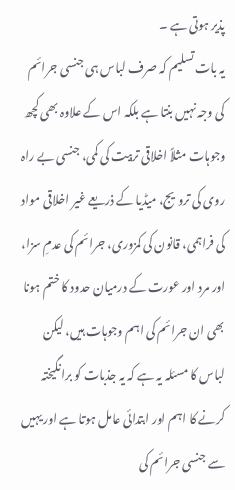پذیر ہوتی ہے ۔
یہ بات تسلیم کہ صرف لباس ہی جنسی جرائم کی وجہ نہیں بنتا ہے بلکہ اس کے علاوہ بھی کچھ وجوہات مثلاً اخلاقی تربیت کی کمی، جنسی بے راہ روی کی ترویج، میڈیا کے ذریعے غیر اخلاقی مواد کی فراہمی، قانون کی کمزوری، جرائم کی عدمِ سزا، اور مرد اور عورت کے درمیان حدود کا ختم ہونا بھی ان جرائم کی اہم وجوہات ہیں، لیکن لباس کا مسئلہ یہ ہے کہ یہ جذبات کو برانگیختہ کرنے کا اہم اور ابتدائی عامل ہوتا ہے اور یہیں سے جنسی جرائم کی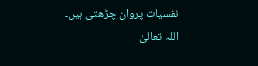نفسیات پروان چڑھتی ہیں۔
اللہ تعالیٰ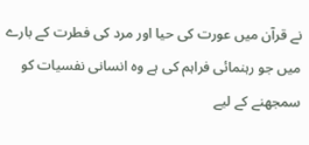نے قرآن میں عورت کی حیا اور مرد کی فطرت کے بارے میں جو رہنمائی فراہم کی ہے وہ انسانی نفسیات کو سمجھنے کے لیے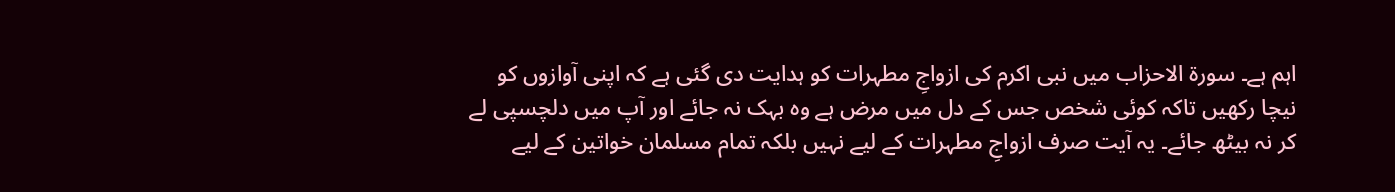اہم ہے۔ سورۃ الاحزاب میں نبی اکرم کی ازواجِ مطہرات کو ہدایت دی گئی ہے کہ اپنی آوازوں کو نیچا رکھیں تاکہ کوئی شخص جس کے دل میں مرض ہے وہ بہک نہ جائے اور آپ میں دلچسپی لے کر نہ بیٹھ جائے۔ یہ آیت صرف ازواجِ مطہرات کے لیے نہیں بلکہ تمام مسلمان خواتین کے لیے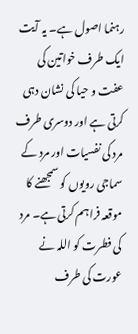رہنما اصول ہے۔ یہ آیت ایک طرف خواتین کی عفت و حیا کی نشان دہی کرتی ہے اور دوسری طرف مرد کی نفسیات اور مرد کے سماجی رویوں کو سمجھنے کا موقعہ فراہم کرتی ہے۔ مرد کی فطرت کو اللہ نے عورت کی طرف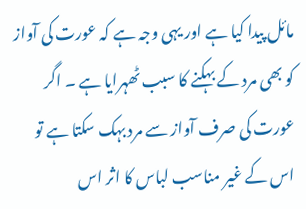مائل پیدا کیا ہے اور یہی وجہ ہے کہ عورت کی آواز کو بھی مرد کے بہکنے کا سبب ٹھہرایا ہے ۔ اگر عورت کی صرف آواز سے مرد بہک سکتا ہے تو اس کے غیر مناسب لباس کا اثر اس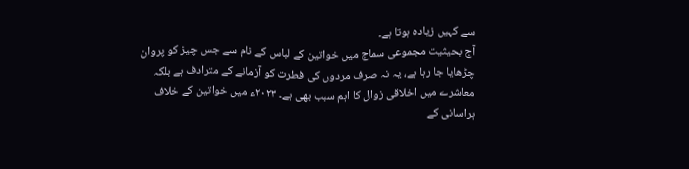سے کہیں زیادہ ہوتا ہے۔
آج بحیثیت مجموعی سماج میں خواتین کے لباس کے نام سے جس چیز کو پروان چڑھایا جا رہا ہے، یہ نہ صرف مردوں کی فطرت کو آزمانے کے مترادف ہے بلکہ معاشرے میں اخلاقی زوال کا اہم سبب بھی ہے۔ ۲۰۲۳ء میں خواتین کے خلاف ہراسانی کے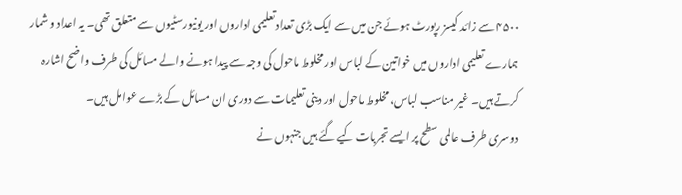۴۵۰۰ سے زائد کیسز رپورٹ ہوئے جن میں سے ایک بڑی تعداد تعلیمی اداروں اور یونیورسٹیوں سے متعلق تھی۔ یہ اعداد و شمار ہمارے تعلیمی اداروں میں خواتین کے لباس اور مخلوط ماحول کی وجہ سے پیدا ہونے والے مسائل کی طرف واضح اشارہ کرتے ہیں۔ غیر مناسب لباس، مخلوط ماحول اور دینی تعلیمات سے دوری ان مسائل کے بڑے عوامل ہیں۔
دوسری طرف عالمی سطح پر ایسے تجربات کیے گئے ہیں جنہوں نے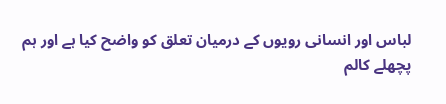لباس اور انسانی رویوں کے درمیان تعلق کو واضح کیا ہے اور ہم پچھلے کالم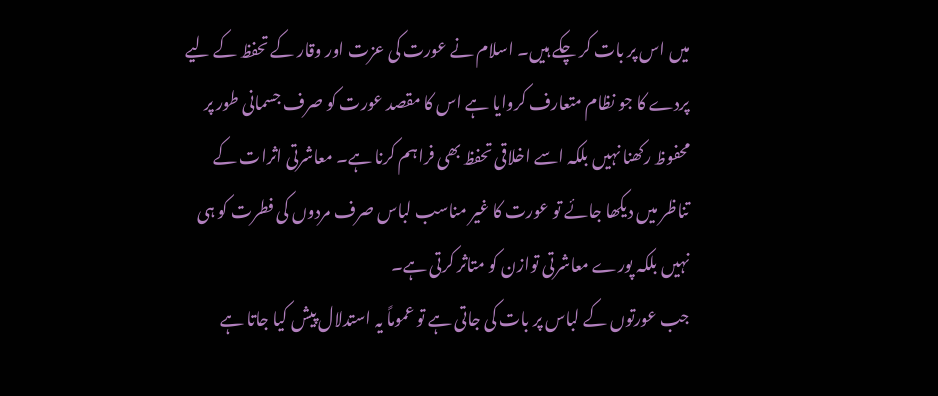میں اس پر بات کر چکے ہیں۔ اسلام نے عورت کی عزت اور وقار کے تحفظ کے لیے پردے کا جو نظام متعارف کروایا ہے اس کا مقصد عورت کو صرف جسمانی طور پر محفوظ رکھنا نہیں بلکہ اسے اخلاقی تحفظ بھی فراہم کرنا ہے۔ معاشرتی اثرات کے تناظر میں دیکھا جائے تو عورت کا غیر مناسب لباس صرف مردوں کی فطرت کو ہی نہیں بلکہ پورے معاشرتی توازن کو متاثر کرتی ہے۔
جب عورتوں کے لباس پر بات کی جاتی ہے تو عموماً یہ استدلال پیش کیا جاتا ہے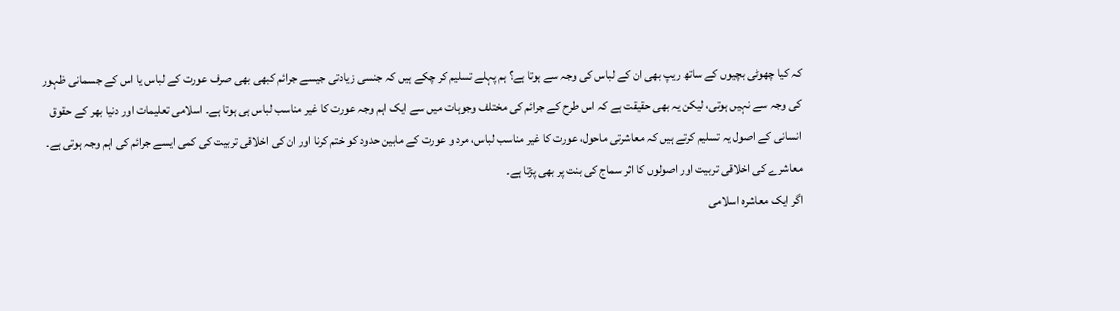کہ کیا چھوٹی بچیوں کے ساتھ ریپ بھی ان کے لباس کی وجہ سے ہوتا ہے؟ ہم پہلے تسلیم کر چکے ہیں کہ جنسی زیادتی جیسے جرائم کبھی بھی صرف عورت کے لباس یا اس کے جسمانی ظہور کی وجہ سے نہیں ہوتی، لیکن یہ بھی حقیقت ہے کہ اس طرح کے جرائم کی مختلف وجوہات میں سے ایک اہم وجہ عورت کا غیر مناسب لباس ہی ہوتا ہے۔ اسلامی تعلیمات اور دنیا بھر کے حقوق انسانی کے اصول یہ تسلیم کرتے ہیں کہ معاشرتی ماحول، عورت کا غیر مناسب لباس، مرد و عورت کے مابین حدود کو ختم کرنا اور ان کی اخلاقی تربیت کی کمی ایسے جرائم کی اہم وجہ ہوتی ہے۔ معاشرے کی اخلاقی تربیت اور اصولوں کا اثر سماج کی بنت پر بھی پڑتا ہے۔
اگر ایک معاشرہ اسلامی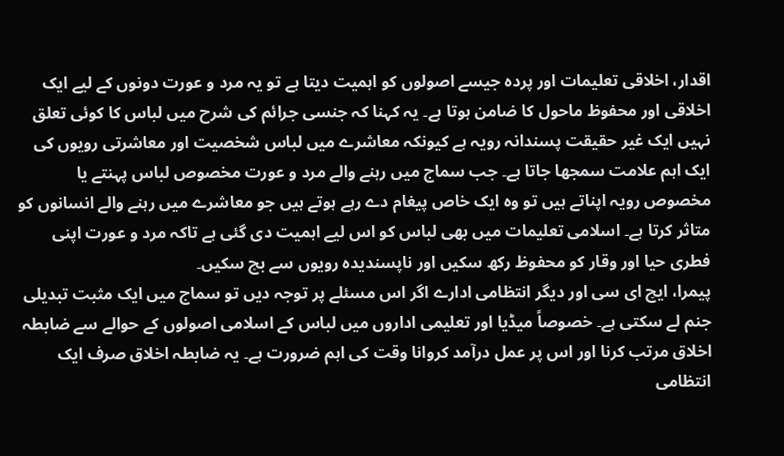اقدار، اخلاقی تعلیمات اور پردہ جیسے اصولوں کو اہمیت دیتا ہے تو یہ مرد و عورت دونوں کے لیے ایک اخلاقی اور محفوظ ماحول کا ضامن ہوتا ہے۔ یہ کہنا کہ جنسی جرائم کی شرح میں لباس کا کوئی تعلق نہیں ایک غیر حقیقت پسندانہ رویہ ہے کیونکہ معاشرے میں لباس شخصیت اور معاشرتی رویوں کی ایک اہم علامت سمجھا جاتا ہے۔ جب سماج میں رہنے والے مرد و عورت مخصوص لباس پہنتے یا مخصوص رویہ اپناتے ہیں تو وہ ایک خاص پیغام دے رہے ہوتے ہیں جو معاشرے میں رہنے والے انسانوں کو متاثر کرتا ہے۔ اسلامی تعلیمات میں بھی لباس کو اس لیے اہمیت دی گئی ہے تاکہ مرد و عورت اپنی فطری حیا اور وقار کو محفوظ رکھ سکیں اور ناپسندیدہ رویوں سے بچ سکیں۔
پیمرا، ایچ ای سی اور دیگر انتظامی ادارے اگر اس مسئلے پر توجہ دیں تو سماج میں ایک مثبت تبدیلی جنم لے سکتی ہے۔ خصوصاً میڈیا اور تعلیمی اداروں میں لباس کے اسلامی اصولوں کے حوالے سے ضابطہ اخلاق مرتب کرنا اور اس پر عمل درآمد کروانا وقت کی اہم ضرورت ہے۔ یہ ضابطہ اخلاق صرف ایک انتظامی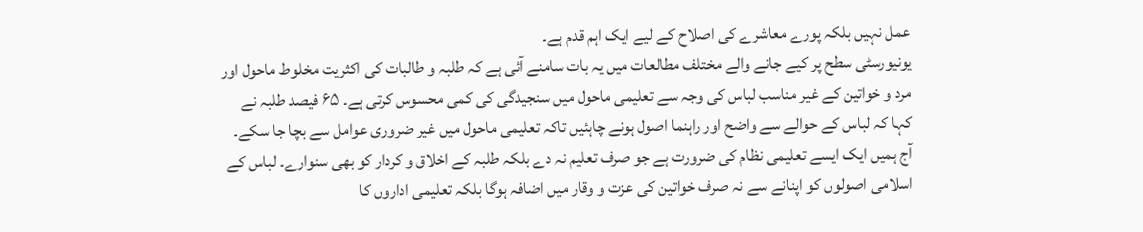عمل نہیں بلکہ پورے معاشرے کی اصلاح کے لیے ایک اہم قدم ہے۔
یونیورسٹی سطح پر کیے جانے والے مختلف مطالعات میں یہ بات سامنے آئی ہے کہ طلبہ و طالبات کی اکثریت مخلوط ماحول اور مرد و خواتین کے غیر مناسب لباس کی وجہ سے تعلیمی ماحول میں سنجیدگی کی کمی محسوس کرتی ہے۔ ۶۵ فیصد طلبہ نے کہا کہ لباس کے حوالے سے واضح اور راہنما اصول ہونے چاہئیں تاکہ تعلیمی ماحول میں غیر ضروری عوامل سے بچا جا سکے۔ آج ہمیں ایک ایسے تعلیمی نظام کی ضرورت ہے جو صرف تعلیم نہ دے بلکہ طلبہ کے اخلاق و کردار کو بھی سنوارے۔ لباس کے اسلامی اصولوں کو اپنانے سے نہ صرف خواتین کی عزت و وقار میں اضافہ ہوگا بلکہ تعلیمی اداروں کا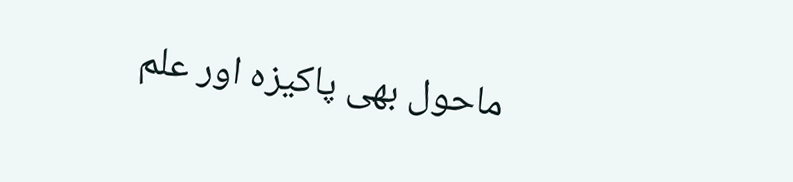ماحول بھی پاکیزہ اور علم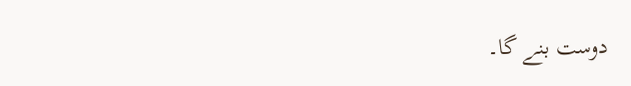دوست بنے گا۔